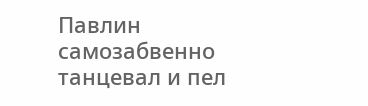Павлин самозабвенно танцевал и пел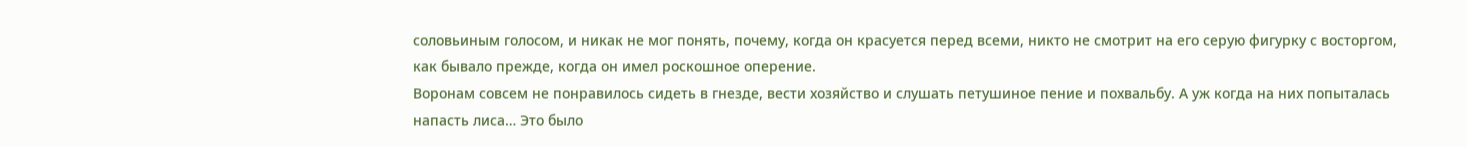соловьиным голосом, и никак не мог понять, почему, когда он красуется перед всеми, никто не смотрит на его серую фигурку с восторгом, как бывало прежде, когда он имел роскошное оперение.
Воронам совсем не понравилось сидеть в гнезде, вести хозяйство и слушать петушиное пение и похвальбу. А уж когда на них попыталась напасть лиса… Это было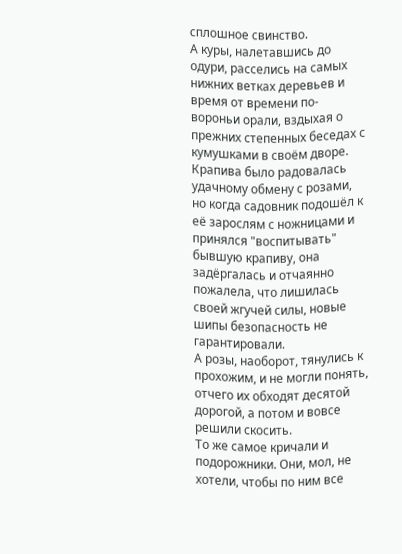сплошное свинство.
А куры, налетавшись до одури, расселись на самых нижних ветках деревьев и время от времени по-вороньи орали, вздыхая о прежних степенных беседах с кумушками в своём дворе.
Крапива было радовалась удачному обмену с розами, но когда садовник подошёл к её зарослям с ножницами и принялся "воспитывать" бывшую крапиву, она задёргалась и отчаянно пожалела, что лишилась своей жгучей силы, новые шипы безопасность не гарантировали.
А розы, наоборот, тянулись к прохожим, и не могли понять, отчего их обходят десятой дорогой, а потом и вовсе решили скосить.
То же самое кричали и подорожники. Они, мол, не хотели, чтобы по ним все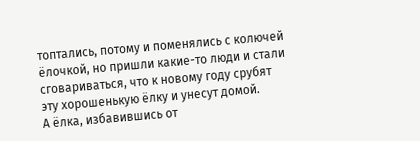топтались, потому и поменялись с колючей ёлочкой, но пришли какие-то люди и стали сговариваться, что к новому году срубят эту хорошенькую ёлку и унесут домой.
А ёлка, избавившись от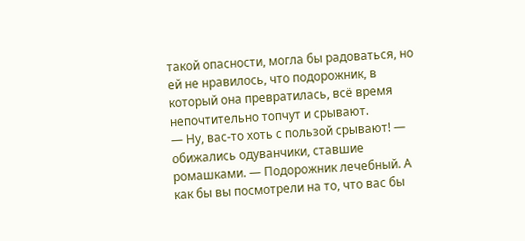такой опасности, могла бы радоваться, но ей не нравилось, что подорожник, в который она превратилась, всё время непочтительно топчут и срывают.
— Ну, вас-то хоть с пользой срывают! — обижались одуванчики, ставшие ромашками. — Подорожник лечебный. А как бы вы посмотрели на то, что вас бы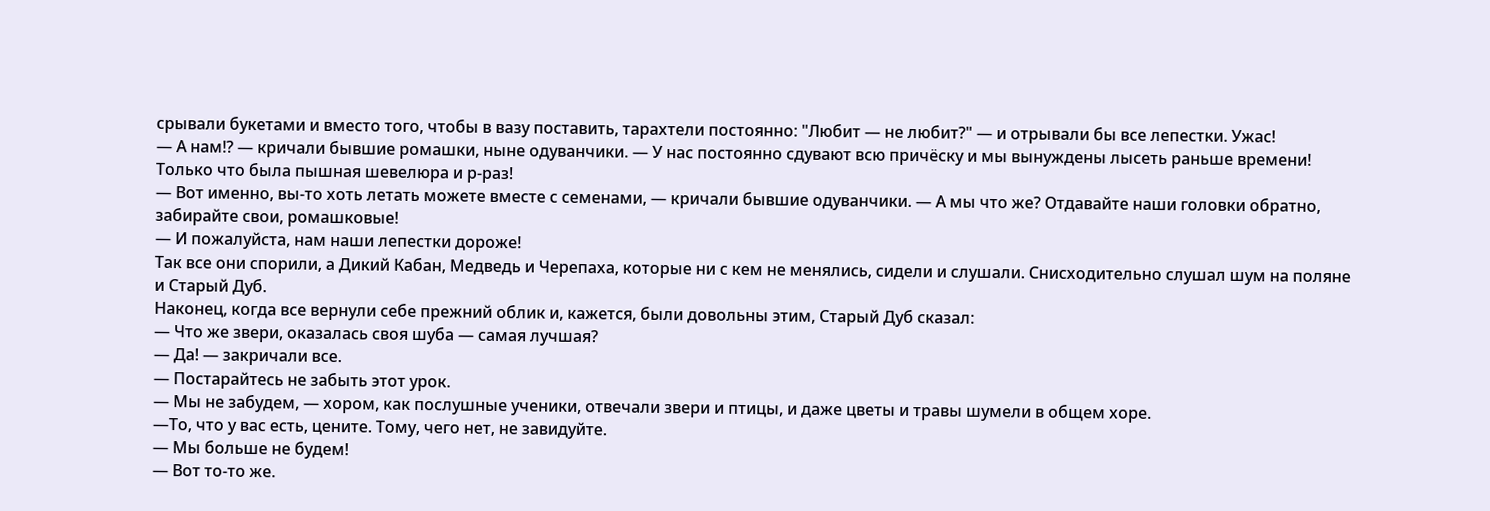срывали букетами и вместо того, чтобы в вазу поставить, тарахтели постоянно: "Любит — не любит?" — и отрывали бы все лепестки. Ужас!
— А нам!? — кричали бывшие ромашки, ныне одуванчики. — У нас постоянно сдувают всю причёску и мы вынуждены лысеть раньше времени! Только что была пышная шевелюра и р-раз!
— Вот именно, вы-то хоть летать можете вместе с семенами, — кричали бывшие одуванчики. — А мы что же? Отдавайте наши головки обратно, забирайте свои, ромашковые!
— И пожалуйста, нам наши лепестки дороже!
Так все они спорили, а Дикий Кабан, Медведь и Черепаха, которые ни с кем не менялись, сидели и слушали. Снисходительно слушал шум на поляне и Старый Дуб.
Наконец, когда все вернули себе прежний облик и, кажется, были довольны этим, Старый Дуб сказал:
— Что же звери, оказалась своя шуба — самая лучшая?
— Да! — закричали все.
— Постарайтесь не забыть этот урок.
— Мы не забудем, — хором, как послушные ученики, отвечали звери и птицы, и даже цветы и травы шумели в общем хоре.
—То, что у вас есть, цените. Тому, чего нет, не завидуйте.
— Мы больше не будем!
— Вот то-то же.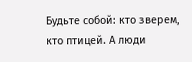Будьте собой: кто зверем, кто птицей. А люди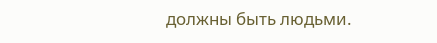должны быть людьми.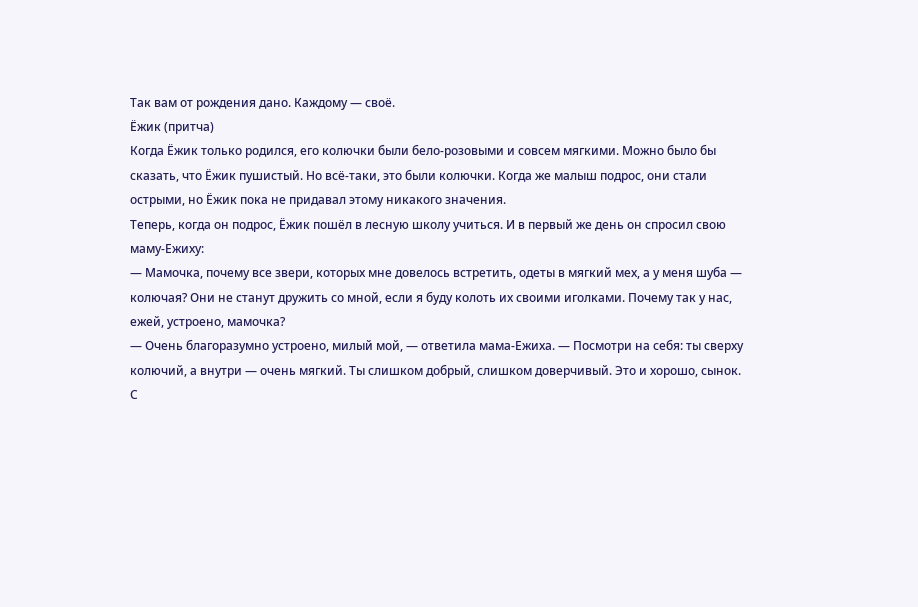Так вам от рождения дано. Каждому — своё.
Ёжик (притча)
Когда Ёжик только родился, его колючки были бело-розовыми и совсем мягкими. Можно было бы сказать, что Ёжик пушистый. Но всё-таки, это были колючки. Когда же малыш подрос, они стали острыми, но Ёжик пока не придавал этому никакого значения.
Теперь, когда он подрос, Ёжик пошёл в лесную школу учиться. И в первый же день он спросил свою маму-Ежиху:
— Мамочка, почему все звери, которых мне довелось встретить, одеты в мягкий мех, а у меня шуба — колючая? Они не станут дружить со мной, если я буду колоть их своими иголками. Почему так у нас, ежей, устроено, мамочка?
— Очень благоразумно устроено, милый мой, — ответила мама-Ежиха. — Посмотри на себя: ты сверху колючий, а внутри — очень мягкий. Ты слишком добрый, слишком доверчивый. Это и хорошо, сынок. С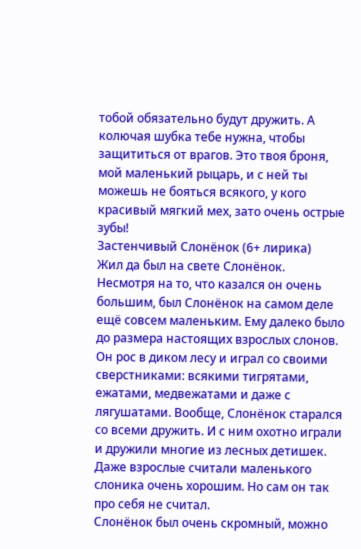тобой обязательно будут дружить. А колючая шубка тебе нужна, чтобы защититься от врагов. Это твоя броня, мой маленький рыцарь, и с ней ты можешь не бояться всякого, у кого красивый мягкий мех, зато очень острые зубы!
Застенчивый Слонёнок (6+ лирика)
Жил да был на свете Слонёнок. Несмотря на то, что казался он очень большим, был Слонёнок на самом деле ещё совсем маленьким. Ему далеко было до размера настоящих взрослых слонов.
Он рос в диком лесу и играл со своими сверстниками: всякими тигрятами, ежатами, медвежатами и даже с лягушатами. Вообще, Слонёнок старался со всеми дружить. И с ним охотно играли и дружили многие из лесных детишек. Даже взрослые считали маленького слоника очень хорошим. Но сам он так про себя не считал.
Слонёнок был очень скромный, можно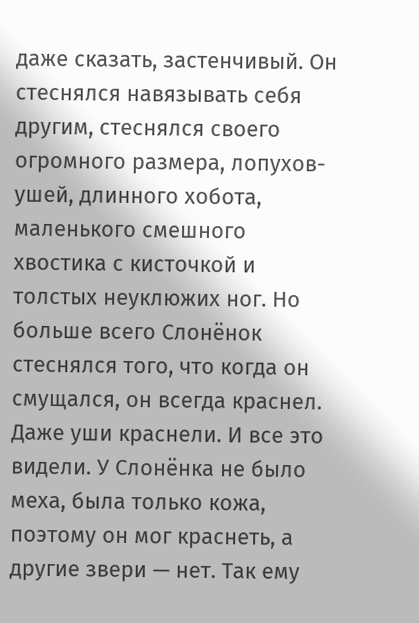даже сказать, застенчивый. Он стеснялся навязывать себя другим, стеснялся своего огромного размера, лопухов-ушей, длинного хобота, маленького смешного хвостика с кисточкой и толстых неуклюжих ног. Но больше всего Слонёнок стеснялся того, что когда он смущался, он всегда краснел. Даже уши краснели. И все это видели. У Слонёнка не было меха, была только кожа, поэтому он мог краснеть, а другие звери — нет. Так ему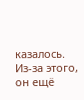казалось. Из-за этого, он ещё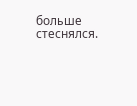больше стеснялся.